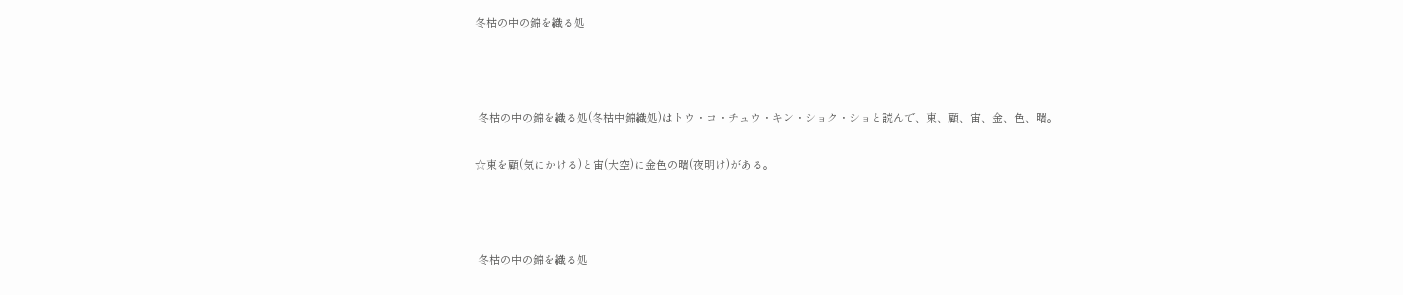冬枯の中の錦を織る処



 冬枯の中の錦を織る処(冬枯中錦織処)はトウ・コ・チュウ・キン・ショク・ショと読んで、東、顧、宙、金、色、曙。

☆東を顧(気にかける)と宙(大空)に金色の曙(夜明け)がある。



 冬枯の中の錦を織る処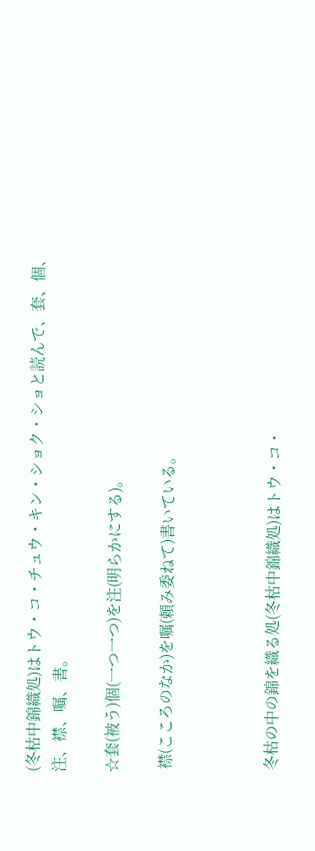(冬枯中錦織処)はトウ・コ・チュウ・キン・ショク・ショと読んで、套、個、注、襟、嘱、書。

☆套(被う)個(一つ一つ)を注(明らかにする)。

 襟(こころのなか)を嘱(頼み委ねて)書いている。



 冬枯の中の錦を織る処(冬枯中錦織処)はトウ・コ・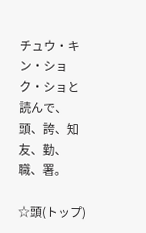チュウ・キン・ショク・ショと読んで、頭、誇、知友、勤、職、署。

☆頭(トップ)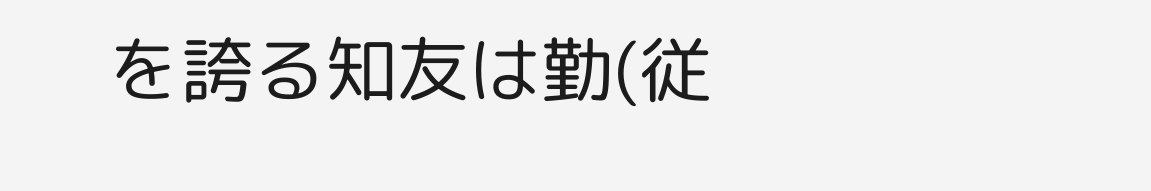を誇る知友は勤(従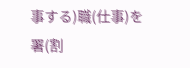事する)職(仕事)を署(割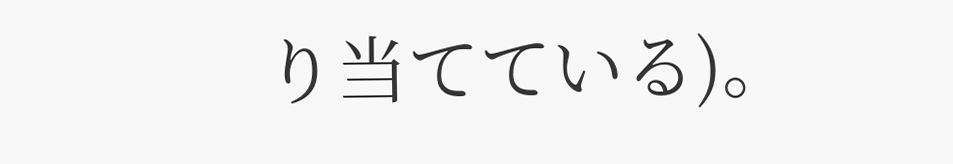り当てている)。